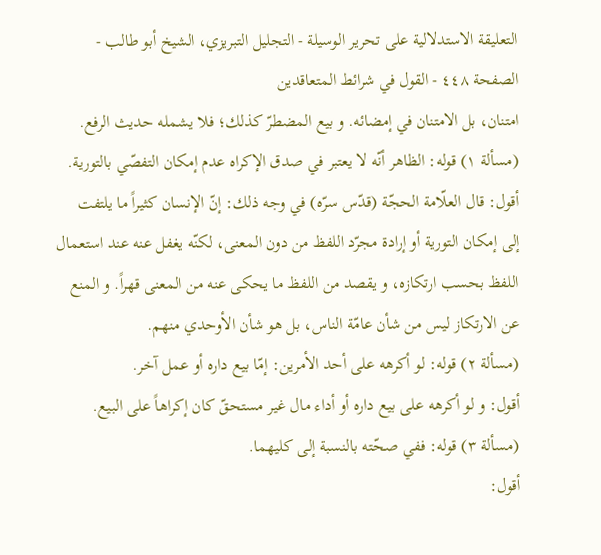التعليقة الاستدلالية على تحرير الوسيلة - التجليل التبريزي، الشيخ أبو طالب - الصفحة ٤٤٨ - القول في شرائط المتعاقدين
امتنان، بل الامتنان في إمضائه. و بيع المضطرّ كذلك؛ فلا يشمله حديث الرفع.
(مسألة ١) قوله: الظاهر أنّه لا يعتبر في صدق الإكراه عدم إمكان التفصّي بالتورية.
أقول: قال العلّامة الحجّة (قدّس سرّه) في وجه ذلك: إنّ الإنسان كثيراً ما يلتفت إلى إمكان التورية أو إرادة مجرّد اللفظ من دون المعنى، لكنّه يغفل عنه عند استعمال اللفظ بحسب ارتكازه، و يقصد من اللفظ ما يحكى عنه من المعنى قهراً. و المنع عن الارتكاز ليس من شأن عامّة الناس، بل هو شأن الأوحدي منهم.
(مسألة ٢) قوله: لو أكرهه على أحد الأمرين: إمّا بيع داره أو عمل آخر.
أقول: و لو أكرهه على بيع داره أو أداء مال غير مستحقّ كان إكراهاً على البيع.
(مسألة ٣) قوله: ففي صحّته بالنسبة إلى كليهما.
أقول: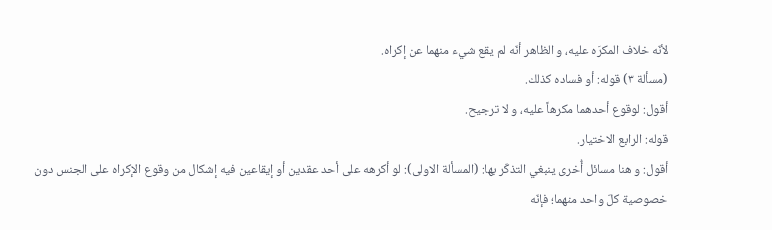لأنّه خلاف المكرَه عليه، و الظاهر أنّه لم يقع شيء منهما عن إكراه.
(مسألة ٣) قوله: أو فساده كذلك.
أقول: لوقوع أحدهما مكرهاً عليه، و لا ترجيح.
قوله: الرابع الاختيار.
أقول: و هنا مسائل أُخرى ينبغي التذكّر بها: (المسألة الاولى): لو أكرهه على أحد عقدين أو إيقاعين فيه إشكال من وقوع الإكراه على الجنس دون خصوصية كلّ واحد منهما؛ فإنّه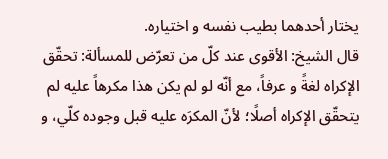يختار أحدهما بطيب نفسه و اختياره.
قال الشيخ: الأقوى عند كلّ من تعرّض للمسألة: تحقّق الإكراه لغةً و عرفاً، مع أنّه لو لم يكن هذا مكرهاً عليه لم يتحقّق الإكراه أصلًا؛ لأنّ المكرَه عليه قبل وجوده كلّي، و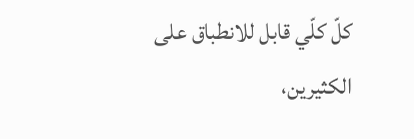كلّ كلّي قابل للانطباق على الكثيرين،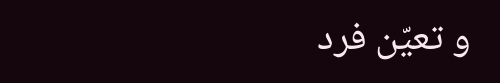و تعيّن فرد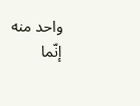واحد منه إنّما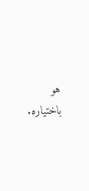هو باختياره.